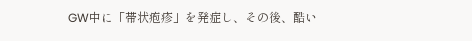GW中に「帯状疱疹」を発症し、その後、酷い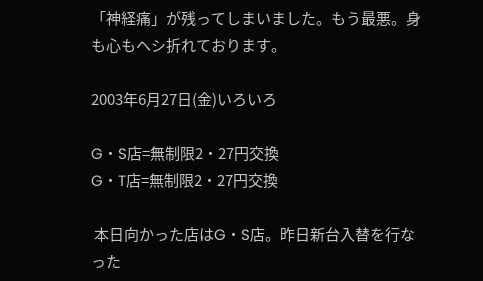「神経痛」が残ってしまいました。もう最悪。身も心もヘシ折れております。

2003年6月27日(金)いろいろ

G・S店=無制限2・27円交換
G・T店=無制限2・27円交換

 本日向かった店はG・S店。昨日新台入替を行なった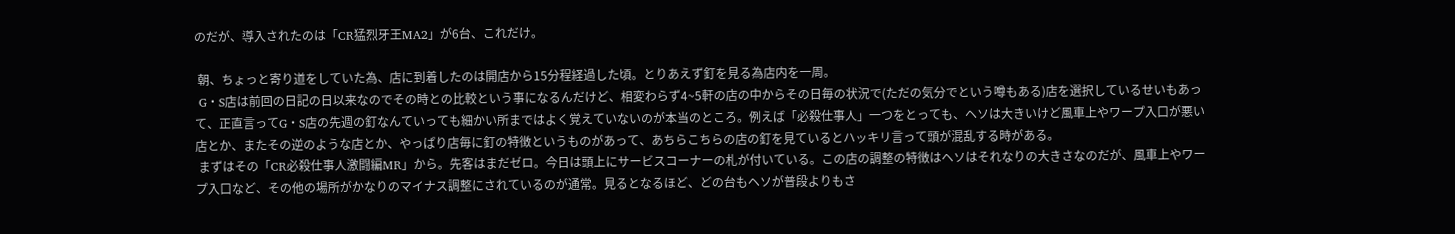のだが、導入されたのは「CR猛烈牙王MA2」が6台、これだけ。

 朝、ちょっと寄り道をしていた為、店に到着したのは開店から15分程経過した頃。とりあえず釘を見る為店内を一周。
 G・S店は前回の日記の日以来なのでその時との比較という事になるんだけど、相変わらず4~5軒の店の中からその日毎の状況で(ただの気分でという噂もある)店を選択しているせいもあって、正直言ってG・S店の先週の釘なんていっても細かい所まではよく覚えていないのが本当のところ。例えば「必殺仕事人」一つをとっても、ヘソは大きいけど風車上やワープ入口が悪い店とか、またその逆のような店とか、やっぱり店毎に釘の特徴というものがあって、あちらこちらの店の釘を見ているとハッキリ言って頭が混乱する時がある。
 まずはその「CR必殺仕事人激闘編MR」から。先客はまだゼロ。今日は頭上にサービスコーナーの札が付いている。この店の調整の特徴はヘソはそれなりの大きさなのだが、風車上やワープ入口など、その他の場所がかなりのマイナス調整にされているのが通常。見るとなるほど、どの台もヘソが普段よりもさ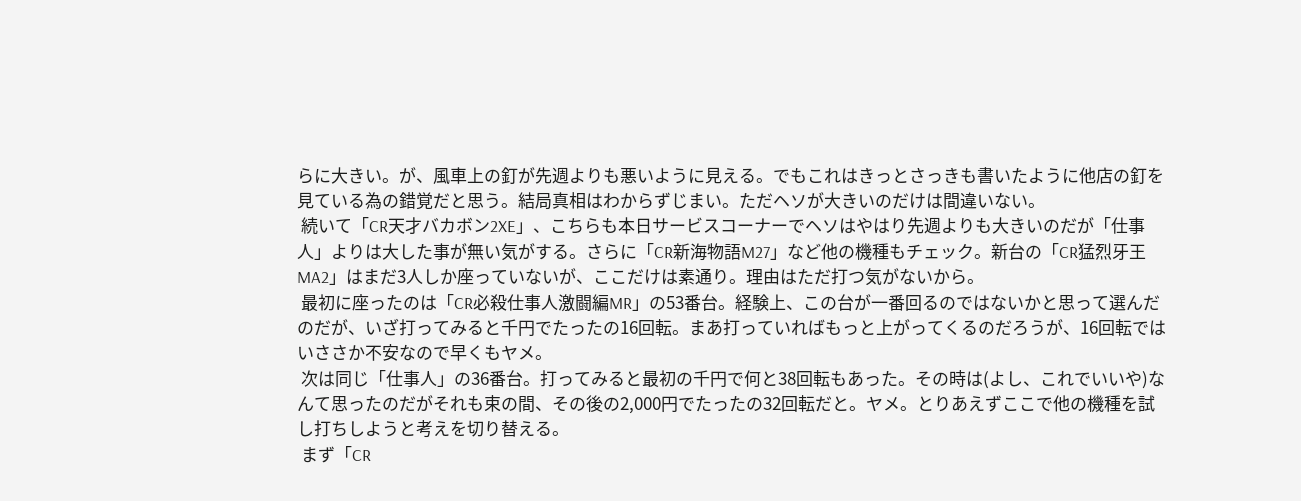らに大きい。が、風車上の釘が先週よりも悪いように見える。でもこれはきっとさっきも書いたように他店の釘を見ている為の錯覚だと思う。結局真相はわからずじまい。ただヘソが大きいのだけは間違いない。
 続いて「CR天才バカボン2XE」、こちらも本日サービスコーナーでヘソはやはり先週よりも大きいのだが「仕事人」よりは大した事が無い気がする。さらに「CR新海物語M27」など他の機種もチェック。新台の「CR猛烈牙王MA2」はまだ3人しか座っていないが、ここだけは素通り。理由はただ打つ気がないから。
 最初に座ったのは「CR必殺仕事人激闘編MR」の53番台。経験上、この台が一番回るのではないかと思って選んだのだが、いざ打ってみると千円でたったの16回転。まあ打っていればもっと上がってくるのだろうが、16回転ではいささか不安なので早くもヤメ。
 次は同じ「仕事人」の36番台。打ってみると最初の千円で何と38回転もあった。その時は(よし、これでいいや)なんて思ったのだがそれも束の間、その後の2,000円でたったの32回転だと。ヤメ。とりあえずここで他の機種を試し打ちしようと考えを切り替える。
 まず「CR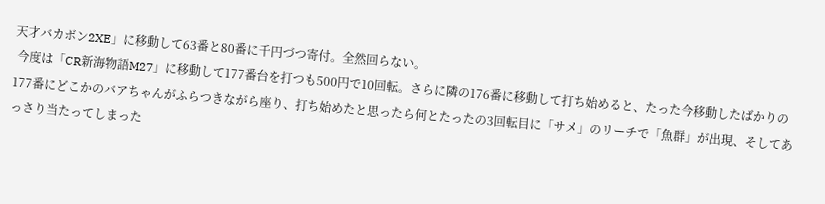天才バカボン2XE」に移動して63番と80番に千円づつ寄付。全然回らない。
 今度は「CR新海物語M27」に移動して177番台を打つも500円で10回転。さらに隣の176番に移動して打ち始めると、たった今移動したばかりの177番にどこかのバアちゃんがふらつきながら座り、打ち始めたと思ったら何とたったの3回転目に「サメ」のリーチで「魚群」が出現、そしてあっさり当たってしまった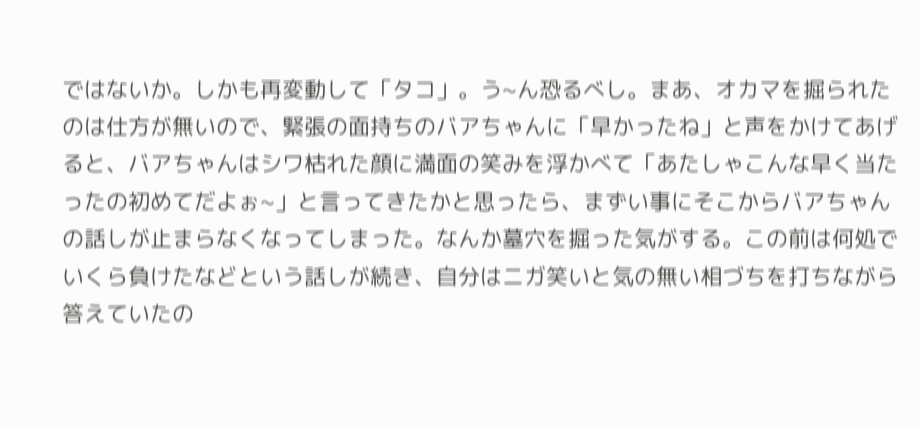ではないか。しかも再変動して「タコ」。う~ん恐るべし。まあ、オカマを掘られたのは仕方が無いので、緊張の面持ちのバアちゃんに「早かったね」と声をかけてあげると、バアちゃんはシワ枯れた顔に満面の笑みを浮かべて「あたしゃこんな早く当たったの初めてだよぉ~」と言ってきたかと思ったら、まずい事にそこからバアちゃんの話しが止まらなくなってしまった。なんか墓穴を掘った気がする。この前は何処でいくら負けたなどという話しが続き、自分はニガ笑いと気の無い相づちを打ちながら答えていたの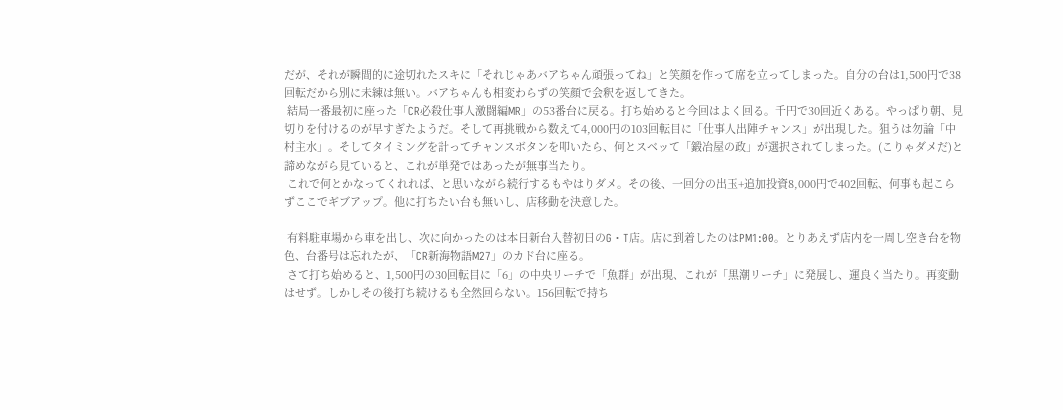だが、それが瞬間的に途切れたスキに「それじゃあバアちゃん頑張ってね」と笑顔を作って席を立ってしまった。自分の台は1,500円で38回転だから別に未練は無い。バアちゃんも相変わらずの笑顔で会釈を返してきた。
 結局一番最初に座った「CR必殺仕事人激闘編MR」の53番台に戻る。打ち始めると今回はよく回る。千円で30回近くある。やっぱり朝、見切りを付けるのが早すぎたようだ。そして再挑戦から数えて4,000円の103回転目に「仕事人出陣チャンス」が出現した。狙うは勿論「中村主水」。そしてタイミングを計ってチャンスボタンを叩いたら、何とスベッて「鍛冶屋の政」が選択されてしまった。(こりゃダメだ)と諦めながら見ていると、これが単発ではあったが無事当たり。
 これで何とかなってくれれば、と思いながら続行するもやはりダメ。その後、一回分の出玉+追加投資8,000円で402回転、何事も起こらずここでギブアップ。他に打ちたい台も無いし、店移動を決意した。

 有料駐車場から車を出し、次に向かったのは本日新台入替初日のG・T店。店に到着したのはPM1:00。とりあえず店内を一周し空き台を物色、台番号は忘れたが、「CR新海物語M27」のカド台に座る。
 さて打ち始めると、1,500円の30回転目に「6」の中央リーチで「魚群」が出現、これが「黒潮リーチ」に発展し、運良く当たり。再変動はせず。しかしその後打ち続けるも全然回らない。156回転で持ち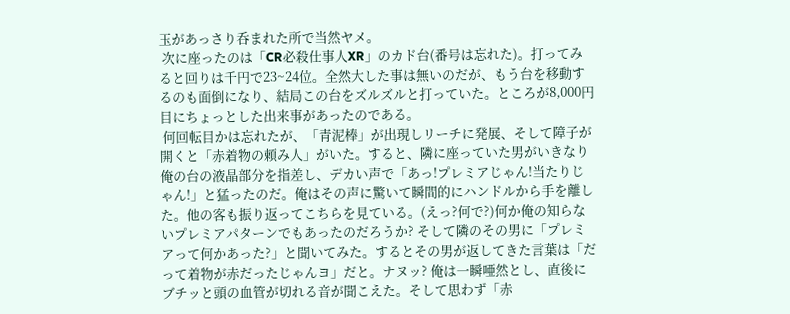玉があっさり呑まれた所で当然ヤメ。
 次に座ったのは「CR必殺仕事人XR」のカド台(番号は忘れた)。打ってみると回りは千円で23~24位。全然大した事は無いのだが、もう台を移動するのも面倒になり、結局この台をズルズルと打っていた。ところが8,000円目にちょっとした出来事があったのである。
 何回転目かは忘れたが、「青泥棒」が出現しリーチに発展、そして障子が開くと「赤着物の頼み人」がいた。すると、隣に座っていた男がいきなり俺の台の液晶部分を指差し、デカい声で「あっ!プレミアじゃん!当たりじゃん!」と猛ったのだ。俺はその声に驚いて瞬間的にハンドルから手を離した。他の客も振り返ってこちらを見ている。(えっ?何で?)何か俺の知らないプレミアパターンでもあったのだろうか? そして隣のその男に「プレミアって何かあった?」と聞いてみた。するとその男が返してきた言葉は「だって着物が赤だったじゃんヨ」だと。ナヌッ? 俺は一瞬唖然とし、直後にブチッと頭の血管が切れる音が聞こえた。そして思わず「赤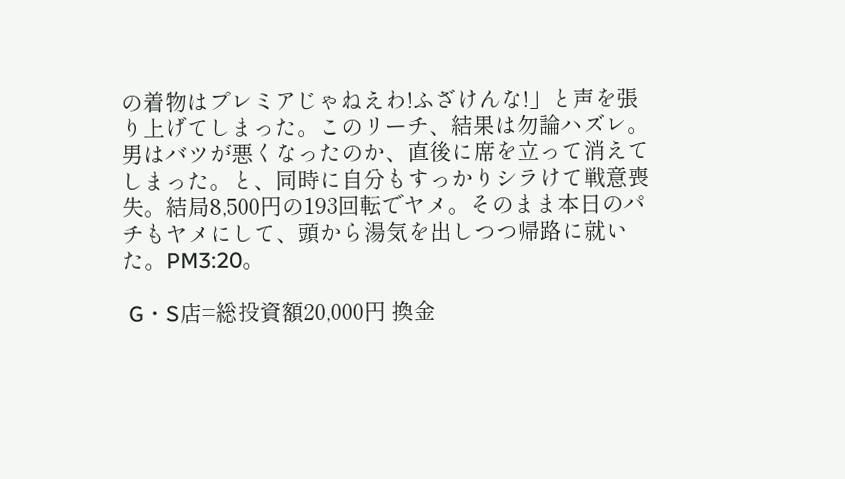の着物はプレミアじゃねえわ!ふざけんな!」と声を張り上げてしまった。このリーチ、結果は勿論ハズレ。男はバツが悪くなったのか、直後に席を立って消えてしまった。と、同時に自分もすっかりシラけて戦意喪失。結局8,500円の193回転でヤメ。そのまま本日のパチもヤメにして、頭から湯気を出しつつ帰路に就いた。PM3:20。

 G・S店=総投資額20,000円 換金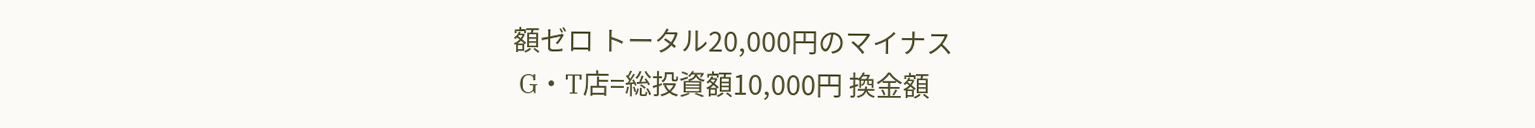額ゼロ トータル20,000円のマイナス
 G・T店=総投資額10,000円 換金額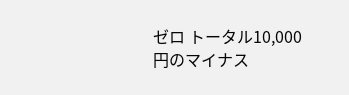ゼロ トータル10,000円のマイナス